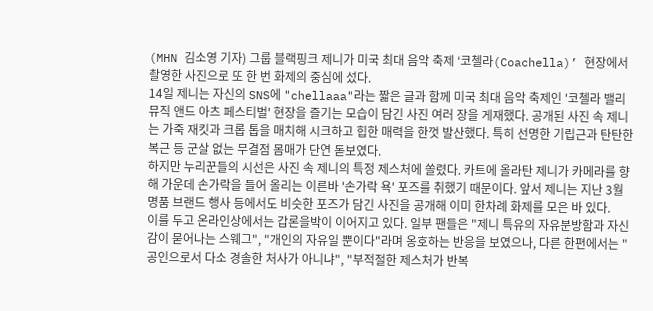(MHN 김소영 기자) 그룹 블랙핑크 제니가 미국 최대 음악 축제 ‘코첼라(Coachella)’ 현장에서 촬영한 사진으로 또 한 번 화제의 중심에 섰다.
14일 제니는 자신의 SNS에 "chellaaa"라는 짧은 글과 함께 미국 최대 음악 축제인 '코첼라 밸리 뮤직 앤드 아츠 페스티벌' 현장을 즐기는 모습이 담긴 사진 여러 장을 게재했다. 공개된 사진 속 제니는 가죽 재킷과 크롭 톱을 매치해 시크하고 힙한 매력을 한껏 발산했다. 특히 선명한 기립근과 탄탄한 복근 등 군살 없는 무결점 몸매가 단연 돋보였다.
하지만 누리꾼들의 시선은 사진 속 제니의 특정 제스처에 쏠렸다. 카트에 올라탄 제니가 카메라를 향해 가운데 손가락을 들어 올리는 이른바 '손가락 욕' 포즈를 취했기 때문이다. 앞서 제니는 지난 3월 명품 브랜드 행사 등에서도 비슷한 포즈가 담긴 사진을 공개해 이미 한차례 화제를 모은 바 있다.
이를 두고 온라인상에서는 갑론을박이 이어지고 있다. 일부 팬들은 "제니 특유의 자유분방함과 자신감이 묻어나는 스웨그", "개인의 자유일 뿐이다"라며 옹호하는 반응을 보였으나, 다른 한편에서는 "공인으로서 다소 경솔한 처사가 아니냐", "부적절한 제스처가 반복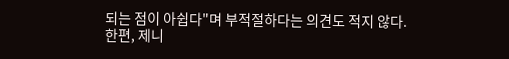되는 점이 아쉽다"며 부적절하다는 의견도 적지 않다.
한편, 제니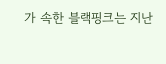가 속한 블랙핑크는 지난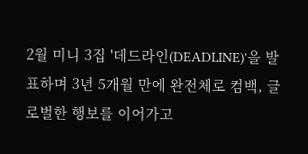2월 미니 3집 '데드라인(DEADLINE)'을 발표하며 3년 5개월 만에 완전체로 컴백, 글로벌한 행보를 이어가고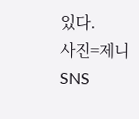있다.
사진=제니 SNS